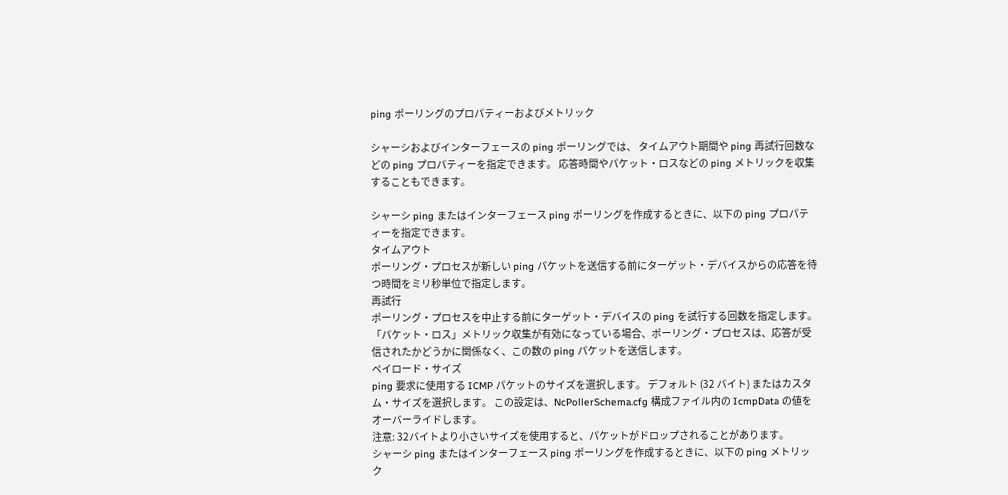ping ポーリングのプロパティーおよびメトリック

シャーシおよびインターフェースの ping ポーリングでは、 タイムアウト期間や ping 再試行回数などの ping プロパティーを指定できます。 応答時間やパケット・ロスなどの ping メトリックを収集することもできます。

シャーシ ping またはインターフェース ping ポーリングを作成するときに、以下の ping プロパティーを指定できます。
タイムアウト
ポーリング・プロセスが新しい ping パケットを送信する前にターゲット・デバイスからの応答を待つ時間をミリ秒単位で指定します。
再試行
ポーリング・プロセスを中止する前にターゲット・デバイスの ping を試行する回数を指定します。 「パケット・ロス」メトリック収集が有効になっている場合、ポーリング・プロセスは、応答が受信されたかどうかに関係なく、この数の ping パケットを送信します。
ペイロード・サイズ
ping 要求に使用する ICMP パケットのサイズを選択します。 デフォルト (32 バイト) またはカスタム・サイズを選択します。 この設定は、NcPollerSchema.cfg 構成ファイル内の IcmpData の値をオーバーライドします。
注意: 32バイトより小さいサイズを使用すると、パケットがドロップされることがあります。
シャーシ ping またはインターフェース ping ポーリングを作成するときに、以下の ping メトリック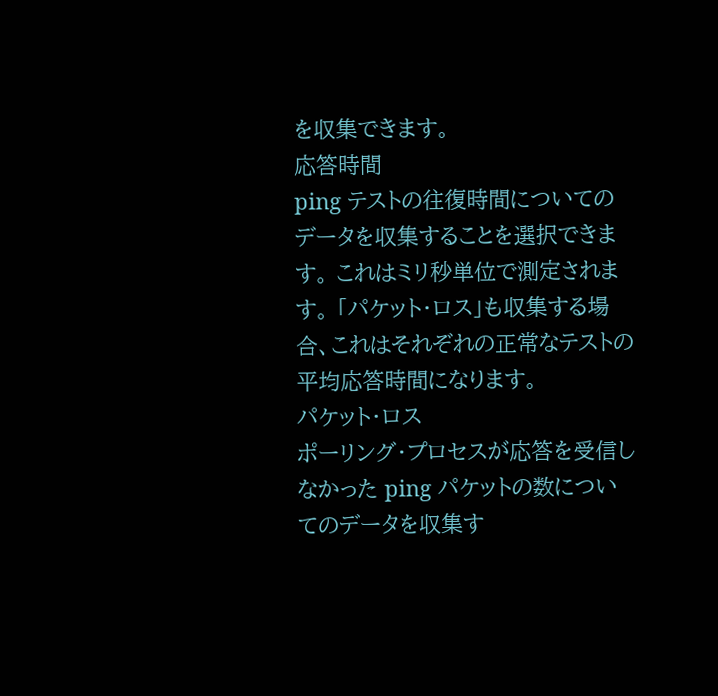を収集できます。
応答時間
ping テストの往復時間についてのデータを収集することを選択できます。 これはミリ秒単位で測定されます。 「パケット・ロス」も収集する場合、これはそれぞれの正常なテストの平均応答時間になります。
パケット・ロス
ポーリング・プロセスが応答を受信しなかった ping パケットの数についてのデータを収集す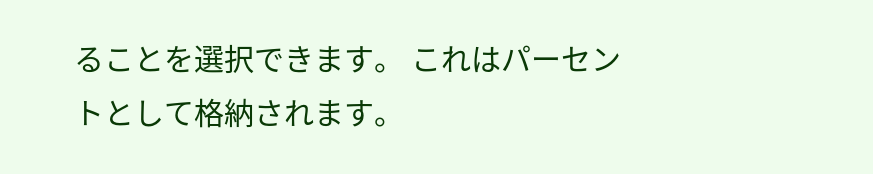ることを選択できます。 これはパーセントとして格納されます。